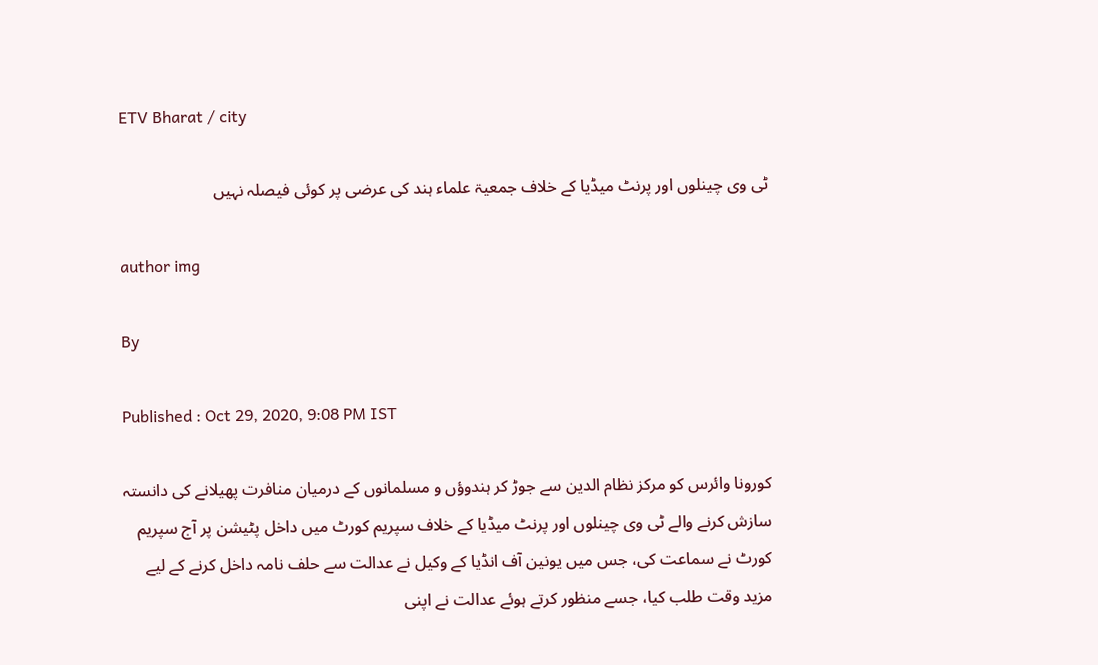ETV Bharat / city

ٹی وی چینلوں اور پرنٹ میڈیا کے خلاف جمعیۃ علماء ہند کی عرضی پر کوئی فیصلہ نہیں

author img

By

Published : Oct 29, 2020, 9:08 PM IST

کورونا وائرس کو مرکز نظام الدین سے جوڑ کر ہندوؤں و مسلمانوں کے درمیان منافرت پھیلانے کی دانستہ سازش کرنے والے ٹی وی چینلوں اور پرنٹ میڈیا کے خلاف سپریم کورٹ میں داخل پٹیشن پر آج سپریم کورٹ نے سماعت کی، جس میں یونین آف انڈیا کے وکیل نے عدالت سے حلف نامہ داخل کرنے کے لیے مزید وقت طلب کیا، جسے منظور کرتے ہوئے عدالت نے اپنی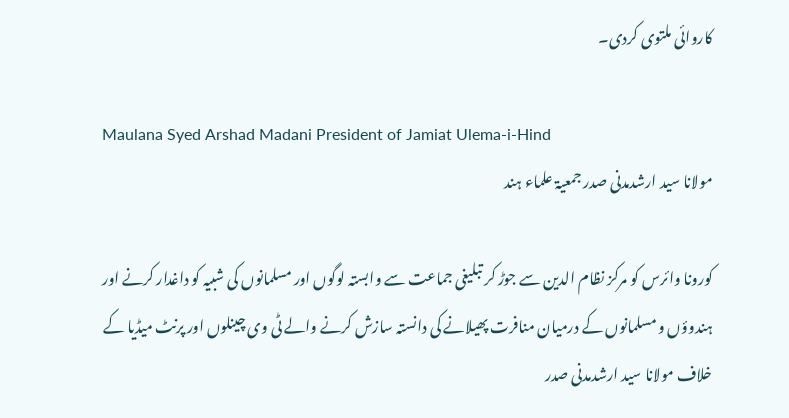کاروائی ملتوی کردی۔

Maulana Syed Arshad Madani President of Jamiat Ulema-i-Hind
مولانا سید ارشدمدنی صدر جمعیۃ علماء ہند

کورونا وائرس کو مرکز نظام الدین سے جوڑ کر تبلیغی جماعت سے وابستہ لوگوں اور مسلمانوں کی شبیہ کو داغدار کرنے اور ہندوؤں و مسلمانوں کے درمیان منافرت پھیلانے کی دانستہ سازش کرنے والے ٹی وی چینلوں اور پرنٹ میڈیا کے خلاف مولانا سید ارشدمدنی صدر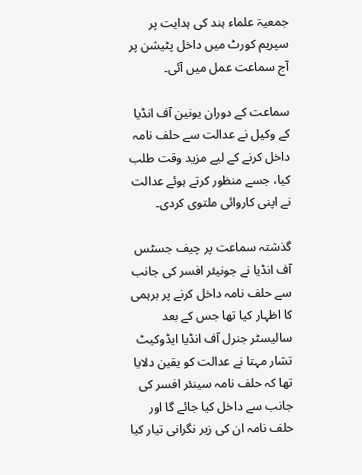جمعیۃ علماء ہند کی ہدایت پر سپریم کورٹ میں داخل پٹیشن پر آج سماعت عمل میں آئی۔

سماعت کے دوران یونین آف انڈیا کے وکیل نے عدالت سے حلف نامہ داخل کرنے کے لیے مزید وقت طلب کیا، جسے منظور کرتے ہوئے عدالت نے اپنی کاروائی ملتوی کردی۔

گذشتہ سماعت پر چیف جسٹس آف انڈیا نے جونیئر افسر کی جانب سے حلف نامہ داخل کرنے پر برہمی کا اظہار کیا تھا جس کے بعد سالیسٹر جنرل آف انڈیا ایڈوکیٹ تشار مہتا نے عدالت کو یقین دلایا تھا کہ حلف نامہ سینئر افسر کی جانب سے داخل کیا جائے گا اور حلف نامہ ان کی زیر نگرانی تیار کیا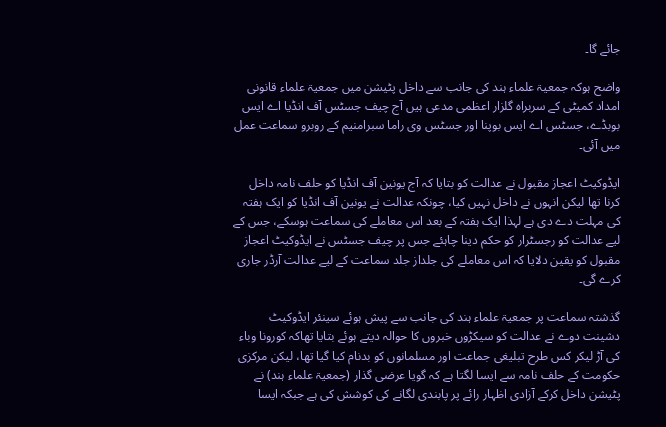جائے گا۔

واضح ہوکہ جمعیۃ علماء ہند کی جانب سے داخل پٹیشن میں جمعیۃ علماء قانونی امداد کمیٹی کے سربراہ گلزار اعظمی مدعی ہیں آج چیف جسٹس آف انڈیا اے ایس بوبڈے، جسٹس اے ایس بوپنا اور جسٹس وی راما سبرامنیم کے روبرو سماعت عمل میں آئی۔

ایڈوکیٹ اعجاز مقبول نے عدالت کو بتایا کہ آج یونین آف انڈیا کو حلف نامہ داخل کرنا تھا لیکن انہوں نے داخل نہیں کیا، چونکہ عدالت نے یونین آف انڈیا کو ایک ہفتہ کی مہلت دے دی ہے لہذا ایک ہفتہ کے بعد اس معاملے کی سماعت ہوسکے، جس کے لیے عدالت کو رجسٹرار کو حکم دینا چاہئے جس پر چیف جسٹس نے ایڈوکیٹ اعجاز مقبول کو یقین دلایا کہ اس معاملے کی جلداز جلد سماعت کے لیے عدالت آرڈر جاری کرے گی۔

گذشتہ سماعت پر جمعیۃ علماء ہند کی جانب سے پیش ہوئے سینئر ایڈوکیٹ دشینت دوے نے عدالت کو سیکڑوں خبروں کا حوالہ دیتے ہوئے بتایا تھاکہ کورونا وباء کی آڑ لیکر کس طرح تبلیغی جماعت اور مسلمانوں کو بدنام کیا گیا تھا، لیکن مرکزی حکومت کے حلف نامہ سے ایسا لگتا ہے کہ گویا عرضی گذار (جمعیۃ علماء ہند) نے پٹیشن داخل کرکے آزادی اظہار رائے پر پابندی لگانے کی کوشش کی ہے جبکہ ایسا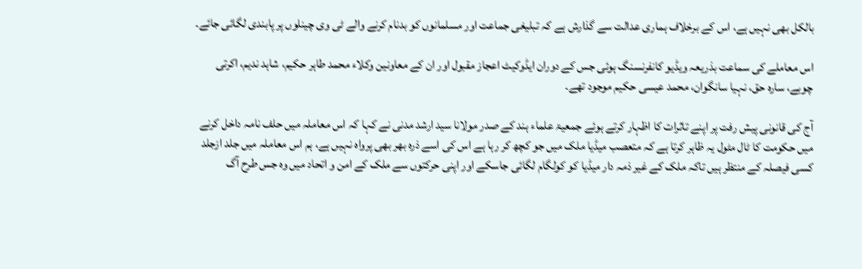بالکل بھی نہیں ہے، اس کے برخلاف ہماری عدالت سے گذارش ہے کہ تبلیغی جماعت اور مسلمانوں کو بدنام کرنے والے ٹی وی چینلوں پر پابندی لگائی جائے۔

اس معاملے کی سماعت بذریعہ ویڈیو کانفرنسنگ ہوئی جس کے دوران ایڈوکیٹ اعجاز مقبول اور ان کے معاونین وکلاء محمد طاہر حکیم، شاہد ندیم، اکرتی چوبے، سارہ حق، نہیا سانگوان، محمد عیسی حکیم موجود تھے۔

آج کی قانونی پیش رفت پر اپنے تاثرات کا اظہار کرتے ہوئے جمعیۃ علماء ہند کے صدر مولانا سید ارشد مدنی نے کہا کہ اس معاملہ میں حلف نامہ داخل کرنے میں حکومت کا ٹال مٹول یہ ظاہر کرتا ہے کہ متعصب میڈیا ملک میں جو کچھ کر رہا ہے اس کی اسے ذرہ بھر بھی پرواہ نہیں ہے، ہم اس معاملہ میں جلد ازجلد کسی فیصلہ کے منتظر ہیں تاکہ ملک کے غیر ذمہ دار میڈیا کو کولگام لگائی جاسکے اور اپنی حرکتوں سے ملک کے امن و اتحاد میں وہ جس طرح آگ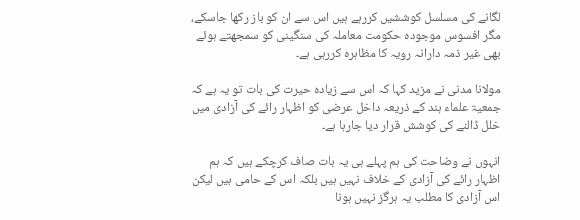لگانے کی مسلسل کوششیں کررہے ہیں اس سے ان کو باز رکھا جاسکے، مگر افسوس موجودہ حکومت معاملہ کی سنگینی کو سمجھتے ہوئے بھی غیر ذمہ دارانہ رویہ کا مظاہرہ کررہی ہے۔

مولانا مدنی نے مزید کہا کہ اس سے زیادہ حیرت کی بات تو یہ ہے کہ جمعیۃ علماء ہند کے ذریعہ داخل عرضی کو اظہار رائے کی آزادی میں خلل ڈالنے کی کوشش قرار دیا جارہا ہے۔

انہوں نے وضاحت کی ہم پہلے ہی یہ بات صاف کرچکے ہیں کہ ہم اظہار رائے کی آزادی کے خلاف نہیں ہیں بلکہ اس کے حامی ہیں لیکن اس آزادی کا مطلب یہ ہرگز نہیں ہونا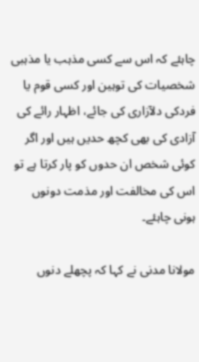چاہئے کہ اس سے کسی مذہب یا مذہبی شخصیات کی توہین اور کسی قوم یا فردکی دلآزاری کی جائے، اظہار رائے کی آزادی کی بھی کچھ حدیں ہیں اور اگر کوئی شخص ان حدوں کو پار کرتا ہے تو اس کی مخالفت اور مذمت دونوں ہونی چاہئے۔

مولانا مدنی نے کہا کہ پچھلے دنوں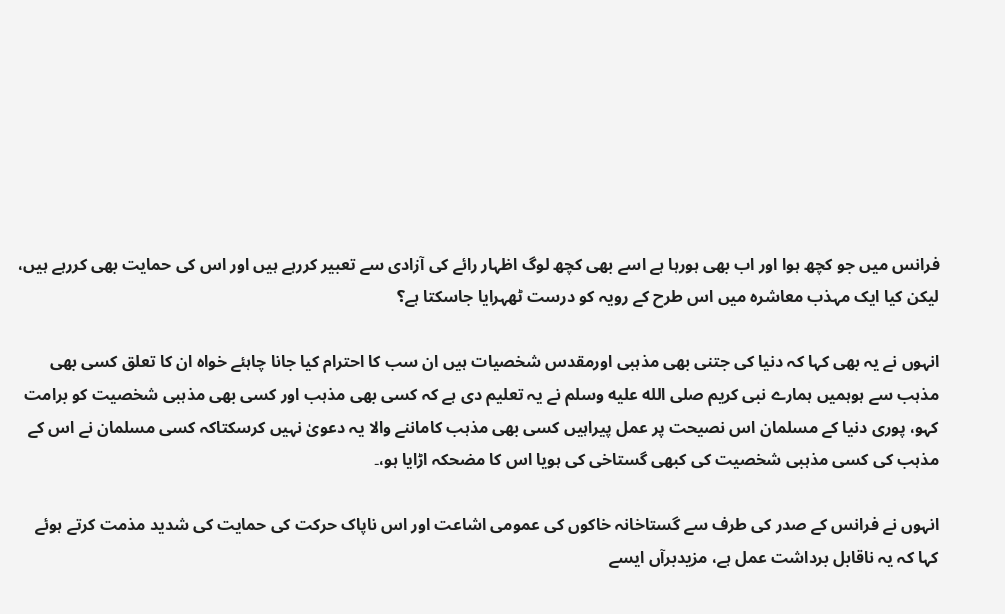فرانس میں جو کچھ ہوا اور اب بھی ہورہا ہے اسے بھی کچھ لوگ اظہار رائے کی آزادی سے تعبیر کررہے ہیں اور اس کی حمایت بھی کررہے ہیں، لیکن کیا ایک مہذب معاشرہ میں اس طرح کے رویہ کو درست ٹھہرایا جاسکتا ہے؟

انہوں نے یہ بھی کہا کہ دنیا کی جتنی بھی مذہبی اورمقدس شخصیات ہیں ان سب کا احترام کیا جانا چاہئے خواہ ان کا تعلق کسی بھی مذہب سے ہوہمیں ہمارے نبی کریم صلى الله عليه وسلم نے یہ تعلیم دی ہے کہ کسی بھی مذہب اور کسی بھی مذہبی شخصیت کو برامت کہو، پوری دنیا کے مسلمان اس نصیحت پر عمل پیراہیں کسی بھی مذہب کاماننے والا یہ دعویٰ نہیں کرسکتاکہ کسی مسلمان نے اس کے مذہب کی کسی مذہبی شخصیت کی کبھی گستاخی کی ہویا اس کا مضحکہ اڑایا ہو،۔

انہوں نے فرانس کے صدر کی طرف سے گستاخانہ خاکوں کی عمومی اشاعت اور اس ناپاک حرکت کی حمایت کی شدید مذمت کرتے ہوئے کہا کہ یہ ناقابل برداشت عمل ہے، مزیدبرآں ایسے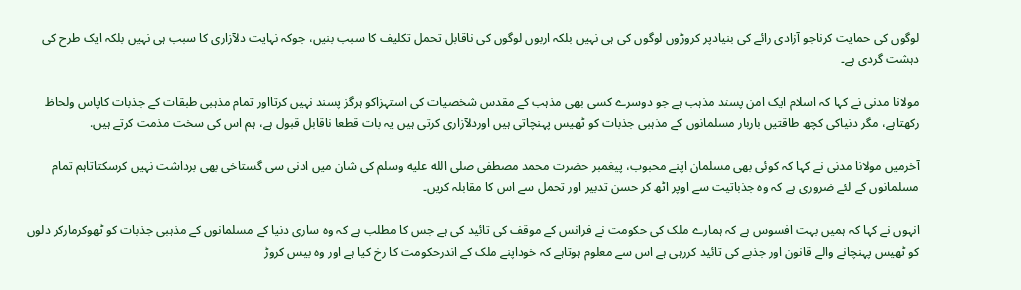لوگوں کی حمایت کرناجو آزادی رائے کی بنیادپر کروڑوں لوگوں کی ہی نہیں بلکہ اربوں لوگوں کی ناقابل تحمل تکلیف کا سبب بنیں، جوکہ نہایت دلآزاری کا سبب ہی نہیں بلکہ ایک طرح کی دہشت گردی ہے۔

مولانا مدنی نے کہا کہ اسلام ایک امن پسند مذہب ہے جو دوسرے کسی بھی مذہب کے مقدس شخصیات کی استہزاکو ہرگز پسند نہیں کرتااور تمام مذہبی طبقات کے جذبات کاپاس ولحاظ رکھتاہے، مگر دنیاکی کچھ طاقتیں باربار مسلمانوں کے مذہبی جذبات کو ٹھیس پہنچاتی ہیں اوردلآزاری کرتی ہیں یہ بات قطعا ناقابل قبول ہے، ہم اس کی سخت مذمت کرتے ہیں.

آخرمیں مولانا مدنی نے کہا کہ کوئی بھی مسلمان اپنے محبوب، پیغمبر حضرت محمد مصطفی صلى الله عليه وسلم کی شان میں ادنی سی گستاخی بھی برداشت نہیں کرسکتاتاہم تمام مسلمانوں کے لئے ضروری ہے کہ وہ جذباتیت سے اوپر اٹھ کر حسن تدبیر اور تحمل سے اس کا مقابلہ کریں۔

انہوں نے کہا کہ ہمیں بہت افسوس ہے کہ ہمارے ملک کی حکومت نے فرانس کے موقف کی تائید کی ہے جس کا مطلب ہے کہ وہ ساری دنیا کے مسلمانوں کے مذہبی جذبات کو ٹھوکرمارکر دلوں کو ٹھیس پہنچانے والے قانون اور جذبے کی تائید کررہی ہے اس سے معلوم ہوتاہے کہ خوداپنے ملک کے اندرحکومت کا رخ کیا ہے اور وہ بیس کروڑ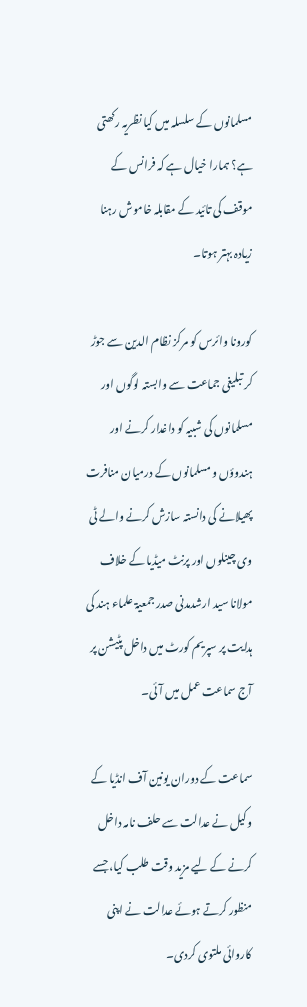مسلمانوں کے سلسلہ میں کیا نظریہ رکھتی ہے؟ ہمارا خیال ہے کہ فرانس کے موقف کی تائید کے مقابلہ خاموش رہنا زیادہ بہتر ہوتا۔

کورونا وائرس کو مرکز نظام الدین سے جوڑ کر تبلیغی جماعت سے وابستہ لوگوں اور مسلمانوں کی شبیہ کو داغدار کرنے اور ہندوؤں و مسلمانوں کے درمیان منافرت پھیلانے کی دانستہ سازش کرنے والے ٹی وی چینلوں اور پرنٹ میڈیا کے خلاف مولانا سید ارشدمدنی صدر جمعیۃ علماء ہند کی ہدایت پر سپریم کورٹ میں داخل پٹیشن پر آج سماعت عمل میں آئی۔

سماعت کے دوران یونین آف انڈیا کے وکیل نے عدالت سے حلف نامہ داخل کرنے کے لیے مزید وقت طلب کیا، جسے منظور کرتے ہوئے عدالت نے اپنی کاروائی ملتوی کردی۔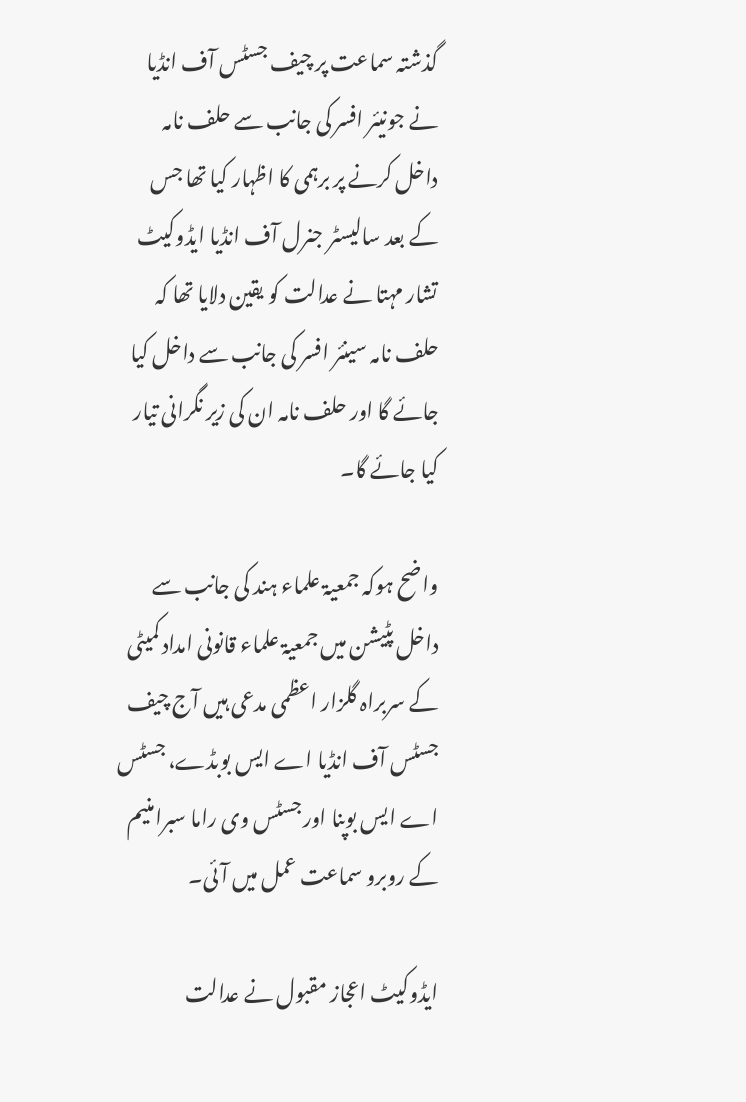گذشتہ سماعت پر چیف جسٹس آف انڈیا نے جونیئر افسر کی جانب سے حلف نامہ داخل کرنے پر برہمی کا اظہار کیا تھا جس کے بعد سالیسٹر جنرل آف انڈیا ایڈوکیٹ تشار مہتا نے عدالت کو یقین دلایا تھا کہ حلف نامہ سینئر افسر کی جانب سے داخل کیا جائے گا اور حلف نامہ ان کی زیر نگرانی تیار کیا جائے گا۔

واضح ہوکہ جمعیۃ علماء ہند کی جانب سے داخل پٹیشن میں جمعیۃ علماء قانونی امداد کمیٹی کے سربراہ گلزار اعظمی مدعی ہیں آج چیف جسٹس آف انڈیا اے ایس بوبڈے، جسٹس اے ایس بوپنا اور جسٹس وی راما سبرامنیم کے روبرو سماعت عمل میں آئی۔

ایڈوکیٹ اعجاز مقبول نے عدالت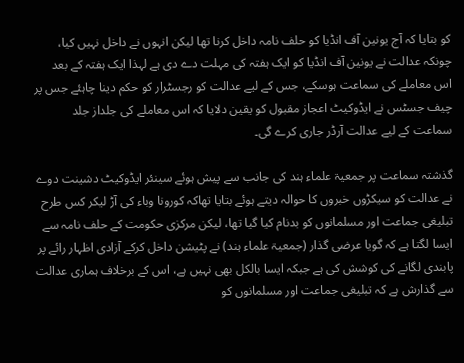کو بتایا کہ آج یونین آف انڈیا کو حلف نامہ داخل کرنا تھا لیکن انہوں نے داخل نہیں کیا، چونکہ عدالت نے یونین آف انڈیا کو ایک ہفتہ کی مہلت دے دی ہے لہذا ایک ہفتہ کے بعد اس معاملے کی سماعت ہوسکے، جس کے لیے عدالت کو رجسٹرار کو حکم دینا چاہئے جس پر چیف جسٹس نے ایڈوکیٹ اعجاز مقبول کو یقین دلایا کہ اس معاملے کی جلداز جلد سماعت کے لیے عدالت آرڈر جاری کرے گی۔

گذشتہ سماعت پر جمعیۃ علماء ہند کی جانب سے پیش ہوئے سینئر ایڈوکیٹ دشینت دوے نے عدالت کو سیکڑوں خبروں کا حوالہ دیتے ہوئے بتایا تھاکہ کورونا وباء کی آڑ لیکر کس طرح تبلیغی جماعت اور مسلمانوں کو بدنام کیا گیا تھا، لیکن مرکزی حکومت کے حلف نامہ سے ایسا لگتا ہے کہ گویا عرضی گذار (جمعیۃ علماء ہند) نے پٹیشن داخل کرکے آزادی اظہار رائے پر پابندی لگانے کی کوشش کی ہے جبکہ ایسا بالکل بھی نہیں ہے، اس کے برخلاف ہماری عدالت سے گذارش ہے کہ تبلیغی جماعت اور مسلمانوں کو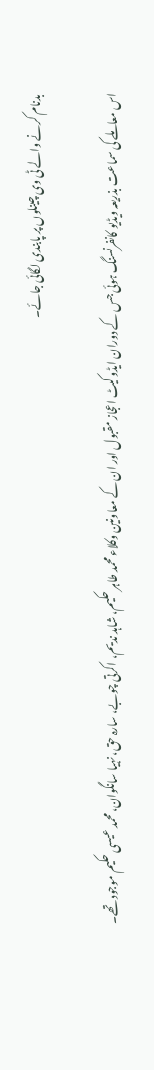بدنام کرنے والے ٹی وی چینلوں پر پابندی لگائی جائے۔

اس معاملے کی سماعت بذریعہ ویڈیو کانفرنسنگ ہوئی جس کے دوران ایڈوکیٹ اعجاز مقبول اور ان کے معاونین وکلاء محمد طاہر حکیم، شاہد ندیم، اکرتی چوبے، سارہ حق، نہیا سانگوان، محمد عیسی حکیم موجود تھے۔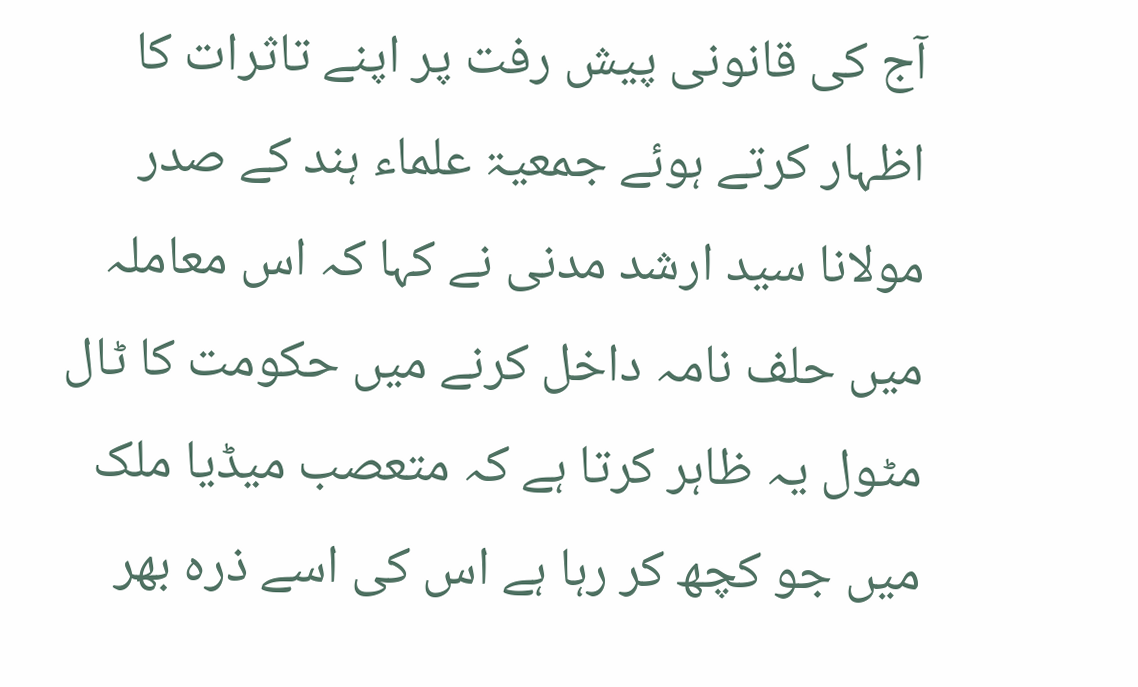آج کی قانونی پیش رفت پر اپنے تاثرات کا اظہار کرتے ہوئے جمعیۃ علماء ہند کے صدر مولانا سید ارشد مدنی نے کہا کہ اس معاملہ میں حلف نامہ داخل کرنے میں حکومت کا ٹال مٹول یہ ظاہر کرتا ہے کہ متعصب میڈیا ملک میں جو کچھ کر رہا ہے اس کی اسے ذرہ بھر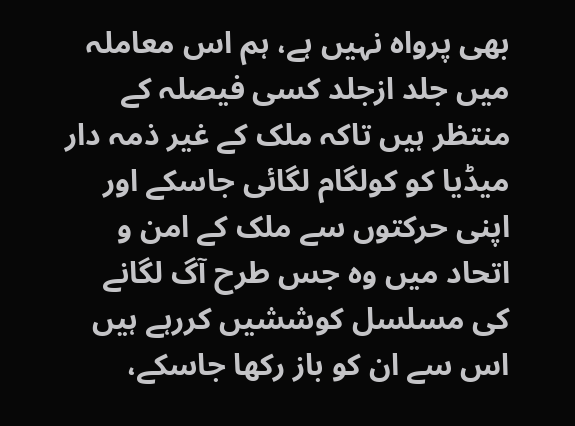بھی پرواہ نہیں ہے، ہم اس معاملہ میں جلد ازجلد کسی فیصلہ کے منتظر ہیں تاکہ ملک کے غیر ذمہ دار میڈیا کو کولگام لگائی جاسکے اور اپنی حرکتوں سے ملک کے امن و اتحاد میں وہ جس طرح آگ لگانے کی مسلسل کوششیں کررہے ہیں اس سے ان کو باز رکھا جاسکے،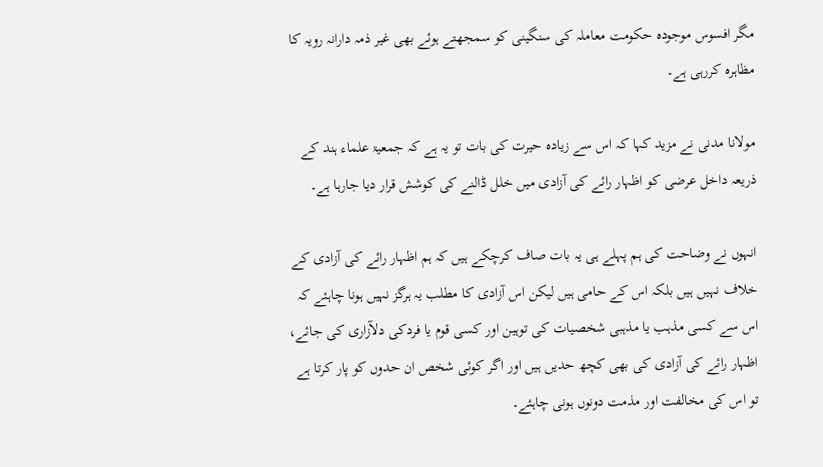مگر افسوس موجودہ حکومت معاملہ کی سنگینی کو سمجھتے ہوئے بھی غیر ذمہ دارانہ رویہ کا مظاہرہ کررہی ہے۔

مولانا مدنی نے مزید کہا کہ اس سے زیادہ حیرت کی بات تو یہ ہے کہ جمعیۃ علماء ہند کے ذریعہ داخل عرضی کو اظہار رائے کی آزادی میں خلل ڈالنے کی کوشش قرار دیا جارہا ہے۔

انہوں نے وضاحت کی ہم پہلے ہی یہ بات صاف کرچکے ہیں کہ ہم اظہار رائے کی آزادی کے خلاف نہیں ہیں بلکہ اس کے حامی ہیں لیکن اس آزادی کا مطلب یہ ہرگز نہیں ہونا چاہئے کہ اس سے کسی مذہب یا مذہبی شخصیات کی توہین اور کسی قوم یا فردکی دلآزاری کی جائے، اظہار رائے کی آزادی کی بھی کچھ حدیں ہیں اور اگر کوئی شخص ان حدوں کو پار کرتا ہے تو اس کی مخالفت اور مذمت دونوں ہونی چاہئے۔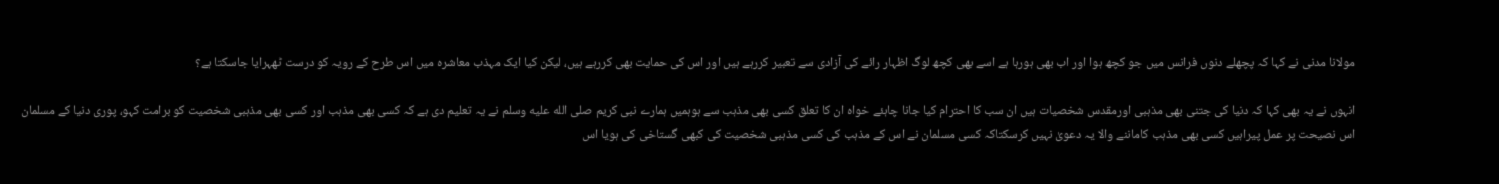مولانا مدنی نے کہا کہ پچھلے دنوں فرانس میں جو کچھ ہوا اور اب بھی ہورہا ہے اسے بھی کچھ لوگ اظہار رائے کی آزادی سے تعبیر کررہے ہیں اور اس کی حمایت بھی کررہے ہیں، لیکن کیا ایک مہذب معاشرہ میں اس طرح کے رویہ کو درست ٹھہرایا جاسکتا ہے؟

انہوں نے یہ بھی کہا کہ دنیا کی جتنی بھی مذہبی اورمقدس شخصیات ہیں ان سب کا احترام کیا جانا چاہئے خواہ ان کا تعلق کسی بھی مذہب سے ہوہمیں ہمارے نبی کریم صلى الله عليه وسلم نے یہ تعلیم دی ہے کہ کسی بھی مذہب اور کسی بھی مذہبی شخصیت کو برامت کہو، پوری دنیا کے مسلمان اس نصیحت پر عمل پیراہیں کسی بھی مذہب کاماننے والا یہ دعویٰ نہیں کرسکتاکہ کسی مسلمان نے اس کے مذہب کی کسی مذہبی شخصیت کی کبھی گستاخی کی ہویا اس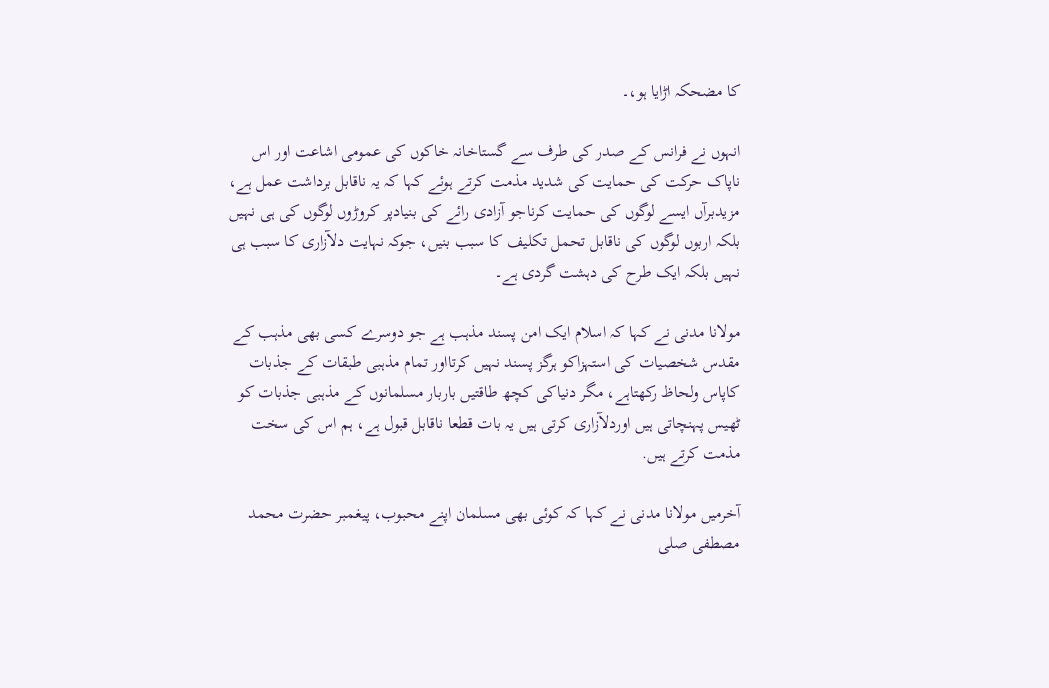کا مضحکہ اڑایا ہو،۔

انہوں نے فرانس کے صدر کی طرف سے گستاخانہ خاکوں کی عمومی اشاعت اور اس ناپاک حرکت کی حمایت کی شدید مذمت کرتے ہوئے کہا کہ یہ ناقابل برداشت عمل ہے، مزیدبرآں ایسے لوگوں کی حمایت کرناجو آزادی رائے کی بنیادپر کروڑوں لوگوں کی ہی نہیں بلکہ اربوں لوگوں کی ناقابل تحمل تکلیف کا سبب بنیں، جوکہ نہایت دلآزاری کا سبب ہی نہیں بلکہ ایک طرح کی دہشت گردی ہے۔

مولانا مدنی نے کہا کہ اسلام ایک امن پسند مذہب ہے جو دوسرے کسی بھی مذہب کے مقدس شخصیات کی استہزاکو ہرگز پسند نہیں کرتااور تمام مذہبی طبقات کے جذبات کاپاس ولحاظ رکھتاہے، مگر دنیاکی کچھ طاقتیں باربار مسلمانوں کے مذہبی جذبات کو ٹھیس پہنچاتی ہیں اوردلآزاری کرتی ہیں یہ بات قطعا ناقابل قبول ہے، ہم اس کی سخت مذمت کرتے ہیں.

آخرمیں مولانا مدنی نے کہا کہ کوئی بھی مسلمان اپنے محبوب، پیغمبر حضرت محمد مصطفی صلى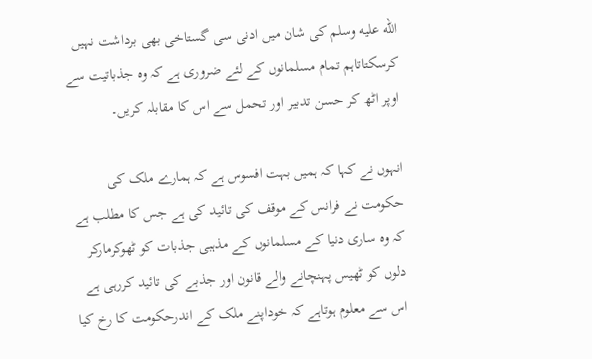الله عليه وسلم کی شان میں ادنی سی گستاخی بھی برداشت نہیں کرسکتاتاہم تمام مسلمانوں کے لئے ضروری ہے کہ وہ جذباتیت سے اوپر اٹھ کر حسن تدبیر اور تحمل سے اس کا مقابلہ کریں۔

انہوں نے کہا کہ ہمیں بہت افسوس ہے کہ ہمارے ملک کی حکومت نے فرانس کے موقف کی تائید کی ہے جس کا مطلب ہے کہ وہ ساری دنیا کے مسلمانوں کے مذہبی جذبات کو ٹھوکرمارکر دلوں کو ٹھیس پہنچانے والے قانون اور جذبے کی تائید کررہی ہے اس سے معلوم ہوتاہے کہ خوداپنے ملک کے اندرحکومت کا رخ کیا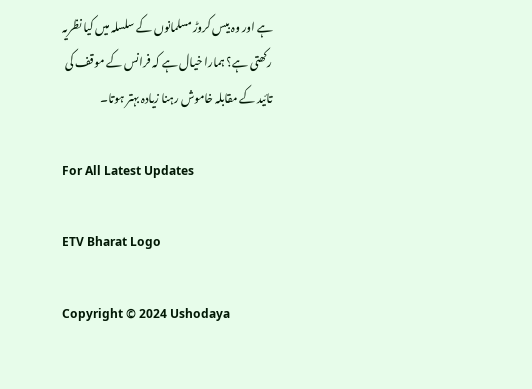ہے اور وہ بیس کروڑ مسلمانوں کے سلسلہ میں کیا نظریہ رکھتی ہے؟ ہمارا خیال ہے کہ فرانس کے موقف کی تائید کے مقابلہ خاموش رہنا زیادہ بہتر ہوتا۔

For All Latest Updates

ETV Bharat Logo

Copyright © 2024 Ushodaya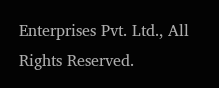Enterprises Pvt. Ltd., All Rights Reserved.